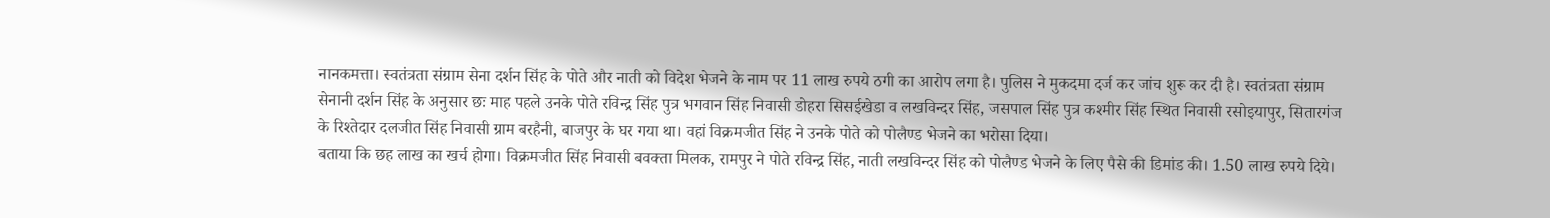नानकमत्ता। स्वतंत्रता संग्राम सेना दर्शन सिंह के पोते और नाती को विदेश भेजने के नाम पर 11 लाख रुपये ठगी का आरोप लगा है। पुलिस ने मुकदमा दर्ज कर जांच शुरू कर दी है। स्वतंत्रता संग्राम सेनानी दर्शन सिंह के अनुसार छः माह पहले उनके पोते रविन्द्र सिंह पुत्र भगवान सिंह निवासी डोहरा सिसईखेडा व लखविन्दर सिंह, जसपाल सिंह पुत्र कश्मीर सिंह स्थित निवासी रसोइयापुर, सितारगंज के रिश्तेदार दलजीत सिंह निवासी ग्राम बरहैनी, बाजपुर के घर गया था। वहां विक्रमजीत सिंह ने उनके पोते को पोलैण्ड भेजने का भरोसा दिया।
बताया कि छह लाख का खर्च होगा। विक्रमजीत सिंह निवासी बवक्ता मिलक, रामपुर ने पोते रविन्द्र सिंह, नाती लखविन्दर सिंह को पोलैण्ड भेजने के लिए पैसे की डिमांड की। 1.50 लाख रुपये दिये।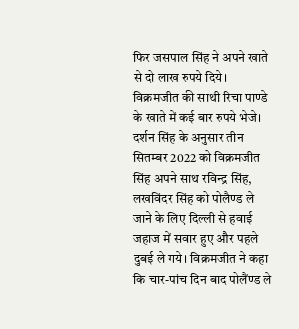फिर जसपाल सिंह ने अपने खाते से दो लाख रुपये दिये। विक्रमजीत की साथी रिचा पाण्डे के खाते में कई बार रुपये भेजे। दर्शन सिंह के अनुसार तीन सितम्बर 2022 को विक्रमजीत सिंह अपने साथ रविन्द्र सिंह, लखविंदर सिंह को पोलैण्ड ले जाने के लिए दिल्ली से हवाई जहाज में सवार हुए और पहले दुबई ले गये। विक्रमजीत ने कहा कि चार-पांच दिन बाद पोलैंण्ड ले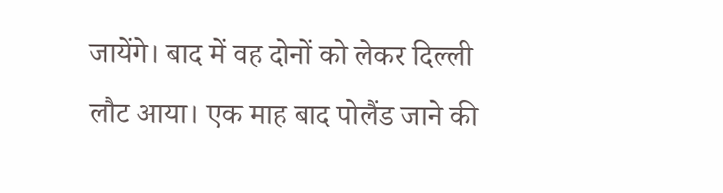जायेंगे। बाद में वह दोनों को लेकर दिल्ली लौट आया। एक माह बाद पोलैंड जाने की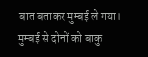बात बताकर मुम्बई ले गया। मुम्बई से दोनों को बाकु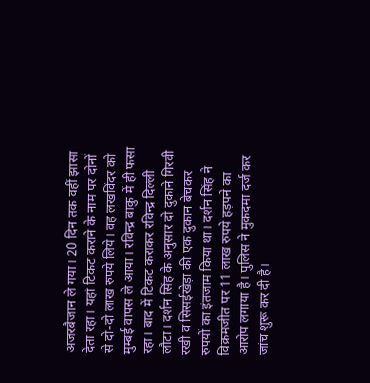अजरबैजान ले गया। 20 दिन तक वहीं झासा देता रहा। यहां टिकट कराने के नाम पर दोनों से दो-दो लाख रुपये लिये। वह लखविंदर को मुम्बई वापस ले आया। रविन्द्र बाकु में ही फसा रहा। बाद में टिकट कराकर रविन्द्र दिल्ली लौटा। दर्शन सिंह के अनुसार दो दुकाने गिरवी रखी व सिसईखेड़ा की एक दुकान बेचकर रुपयों का इंतजाम किया था। दर्शन सिंह ने विक्रमजीत पर 11 लाख रुपये हड़पने का आरोप लगाया है। पुलिस ने मुकदमा दर्ज कर जांच शुरू कर दी है।